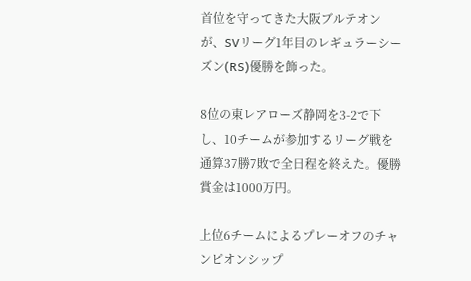首位を守ってきた大阪ブルテオンが、SVリーグ1年目のレギュラーシーズン(RS)優勝を飾った。

8位の東レアローズ静岡を3-2で下し、10チームが参加するリーグ戦を通算37勝7敗で全日程を終えた。優勝賞金は1000万円。

上位6チームによるプレーオフのチャンピオンシップ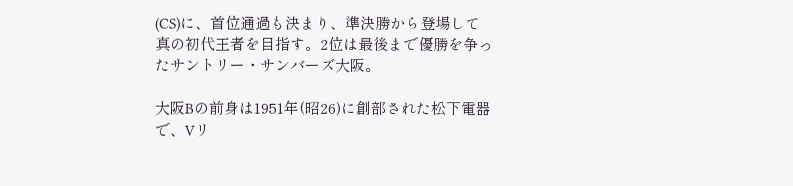(CS)に、首位通過も決まり、準決勝から登場して真の初代王者を目指す。2位は最後まで優勝を争ったサントリー・サンバーズ大阪。

大阪Bの前身は1951年(昭26)に創部された松下電器で、Vリ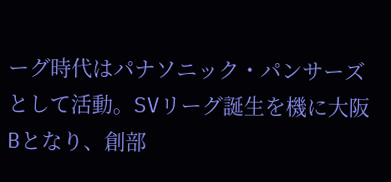ーグ時代はパナソニック・パンサーズとして活動。SVリーグ誕生を機に大阪Bとなり、創部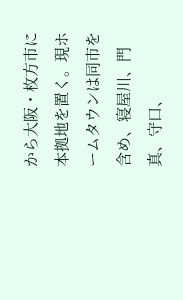から大阪・枚方市に本拠地を置く。現ホームタウンは同市を含め、寝屋川、門真、守口、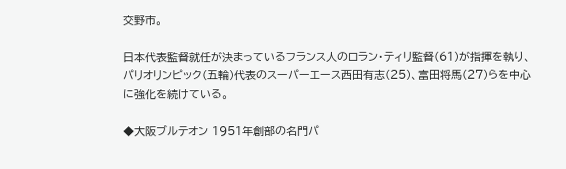交野市。

日本代表監督就任が決まっているフランス人のロラン・ティリ監督(61)が指揮を執り、パリオリンピック(五輪)代表のスーパーエース西田有志(25)、富田将馬(27)らを中心に強化を続けている。

◆大阪ブルテオン 1951年創部の名門パ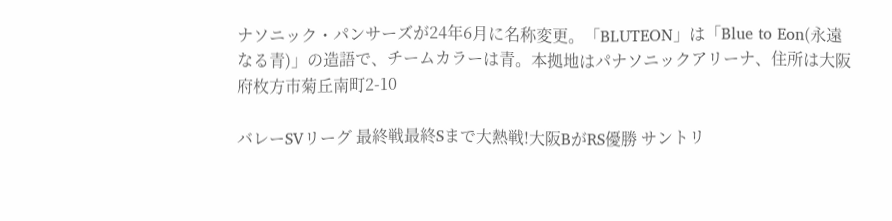ナソニック・パンサーズが24年6月に名称変更。「BLUTEON」は「Blue to Eon(永遠なる青)」の造語で、チームカラーは青。本拠地はパナソニックアリーナ、住所は大阪府枚方市菊丘南町2-10

バレーSVリーグ 最終戦最終Sまで大熱戦!大阪BがRS優勝 サントリ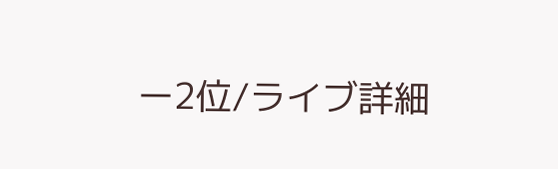ー2位/ライブ詳細